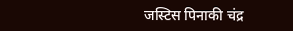जस्टिस पिनाकी चंद्र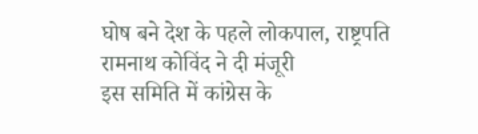घोष बने देश के पहले लोकपाल, राष्ट्रपति रामनाथ कोविंद ने दी मंजूरी
इस समिति में कांग्रेस के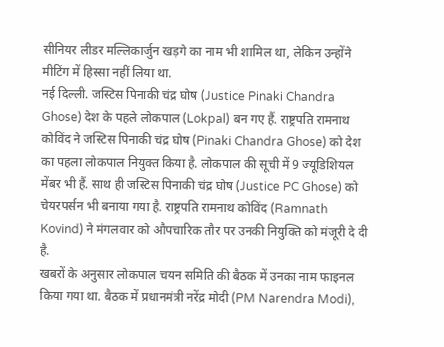सीनियर लीडर मल्लिकार्जुन खड़गे का नाम भी शामिल था, लेकिन उन्होंने मीटिंग में हिस्सा नहीं लिया था.
नई दिल्ली. जस्टिस पिनाकी चंद्र घोष (Justice Pinaki Chandra Ghose) देश के पहले लोकपाल (Lokpal) बन गए हैं. राष्ट्रपति रामनाथ कोविंद ने जस्टिस पिनाकी चंद्र घोष (Pinaki Chandra Ghose) को देश का पहला लोकपाल नियुक्त किया है. लोकपाल की सूची में 9 ज्यूडिशियल मेंबर भी हैं. साथ ही जस्टिस पिनाकी चंद्र घोष (Justice PC Ghose) को चेयरपर्सन भी बनाया गया है. राष्ट्रपति रामनाथ कोविंद (Ramnath Kovind) ने मंगलवार को औपचारिक तौर पर उनकी नियुक्ति को मंजूरी दे दी है.
खबरों के अनुसार लोकपाल चयन समिति की बैठक में उनका नाम फाइनल किया गया था. बैठक में प्रधानमंत्री नरेंद्र मोदी (PM Narendra Modi),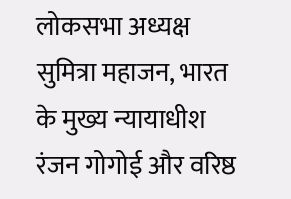लोकसभा अध्यक्ष सुमित्रा महाजन, भारत के मुख्य न्यायाधीश रंजन गोगोई और वरिष्ठ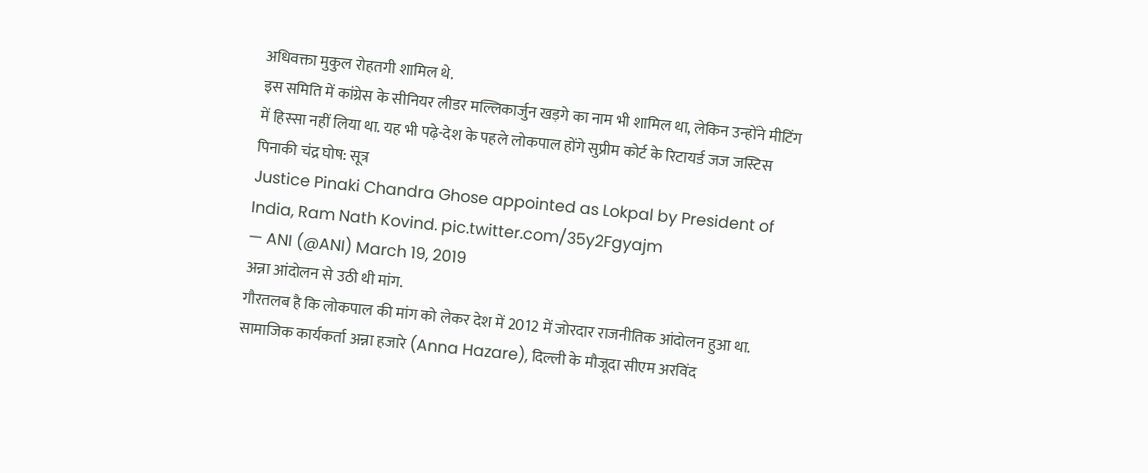अधिवक्ता मुकुल रोहतगी शामिल थे.
इस समिति में कांग्रेस के सीनियर लीडर मल्लिकार्जुन खड़गे का नाम भी शामिल था, लेकिन उन्होंने मीटिंग में हिस्सा नहीं लिया था. यह भी पढ़े-देश के पहले लोकपाल होंगे सुप्रीम कोर्ट के रिटायर्ड जज जस्टिस पिनाकी चंद्र घोष: सूत्र
Justice Pinaki Chandra Ghose appointed as Lokpal by President of India, Ram Nath Kovind. pic.twitter.com/35y2Fgyajm
— ANI (@ANI) March 19, 2019
अन्ना आंदोलन से उठी थी मांग.
गौरतलब है कि लोकपाल की मांग को लेकर देश में 2012 में जोरदार राजनीतिक आंदोलन हुआ था. सामाजिक कार्यकर्ता अन्ना हजारे (Anna Hazare), दिल्ली के मौजूदा सीएम अरविंद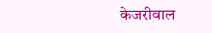केजरीवाल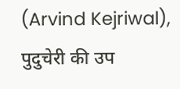(Arvind Kejriwal), पुदुचेरी की उप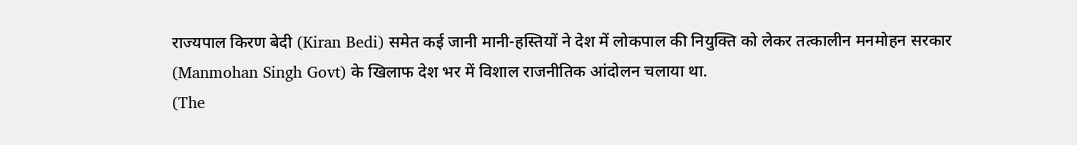राज्यपाल किरण बेदी (Kiran Bedi) समेत कई जानी मानी-हस्तियों ने देश में लोकपाल की नियुक्ति को लेकर तत्कालीन मनमोहन सरकार (Manmohan Singh Govt) के खिलाफ देश भर में विशाल राजनीतिक आंदोलन चलाया था.
(The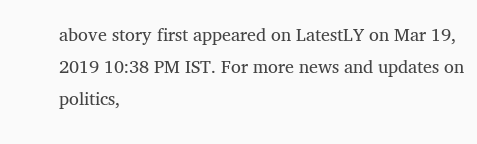above story first appeared on LatestLY on Mar 19, 2019 10:38 PM IST. For more news and updates on politics,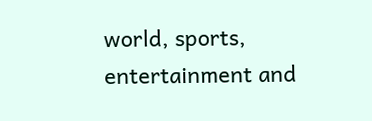world, sports, entertainment and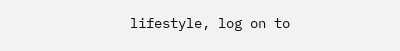lifestyle, log on to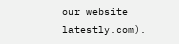our website latestly.com).